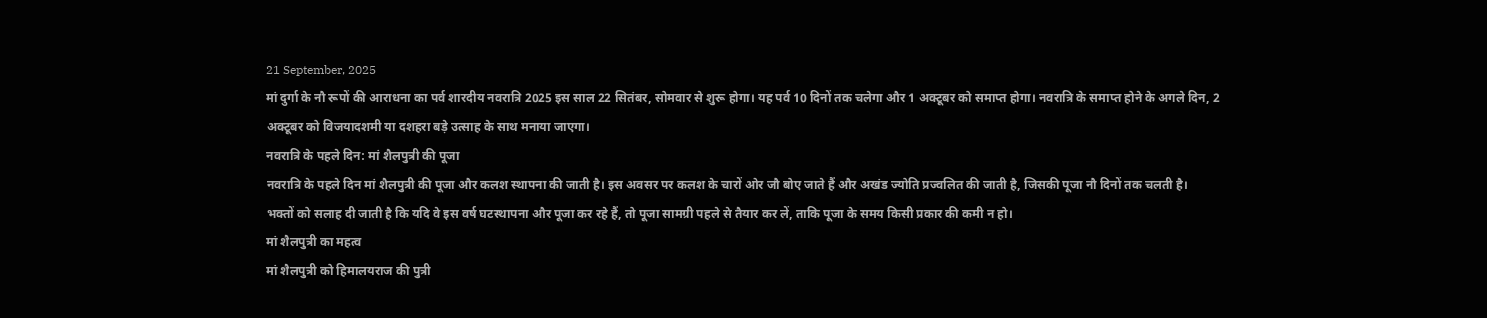21 September, 2025
मां दुर्गा के नौ रूपों की आराधना का पर्व शारदीय नवरात्रि 2025 इस साल 22 सितंबर, सोमवार से शुरू होगा। यह पर्व 10 दिनों तक चलेगा और 1 अक्टूबर को समाप्त होगा। नवरात्रि के समाप्त होने के अगले दिन, 2 अक्टूबर को विजयादशमी या दशहरा बड़े उत्साह के साथ मनाया जाएगा।
नवरात्रि के पहले दिन: मां शैलपुत्री की पूजा
नवरात्रि के पहले दिन मां शैलपुत्री की पूजा और कलश स्थापना की जाती है। इस अवसर पर कलश के चारों ओर जौ बोए जाते हैं और अखंड ज्योति प्रज्वलित की जाती है, जिसकी पूजा नौ दिनों तक चलती है।
भक्तों को सलाह दी जाती है कि यदि वे इस वर्ष घटस्थापना और पूजा कर रहे हैं, तो पूजा सामग्री पहले से तैयार कर लें, ताकि पूजा के समय किसी प्रकार की कमी न हो।
मां शैलपुत्री का महत्व
मां शैलपुत्री को हिमालयराज की पुत्री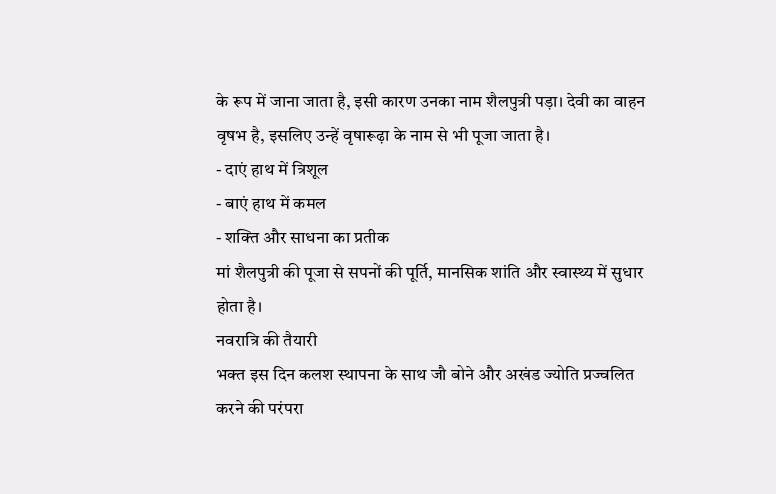के रूप में जाना जाता है, इसी कारण उनका नाम शैलपुत्री पड़ा। देवी का वाहन वृषभ है, इसलिए उन्हें वृषारूढ़ा के नाम से भी पूजा जाता है।
- दाएं हाथ में त्रिशूल
- बाएं हाथ में कमल
- शक्ति और साधना का प्रतीक
मां शैलपुत्री की पूजा से सपनों की पूर्ति, मानसिक शांति और स्वास्थ्य में सुधार होता है।
नवरात्रि की तैयारी
भक्त इस दिन कलश स्थापना के साथ जौ बोने और अखंड ज्योति प्रज्वलित करने की परंपरा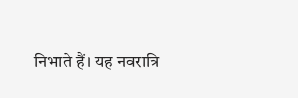निभाते हैं। यह नवरात्रि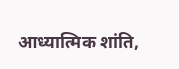आध्यात्मिक शांति,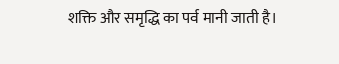शक्ति और समृद्धि का पर्व मानी जाती है।